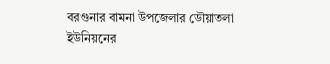বরগুনার বামনা উপজেলার ডৌয়াতলা ইউনিয়নের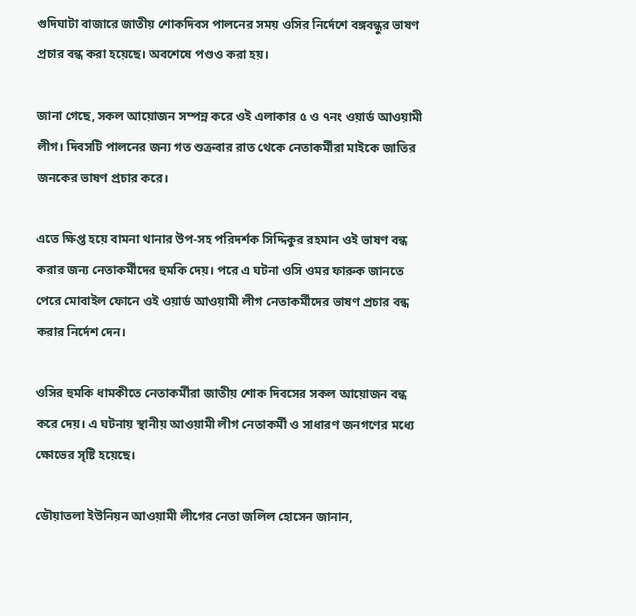গুদিঘাটা বাজারে জাতীয় শোকদিবস পালনের সময় ওসির নির্দেশে বঙ্গবন্ধুর ভাষণ প্রচার বন্ধ করা হয়েছে। অবশেষে পণ্ডও করা হয়।

জানা গেছে, সকল আয়োজন সম্পন্ন করে ওই এলাকার ৫ ও ৭নং ওয়ার্ড আওয়ামী লীগ। দিবসটি পালনের জন্য গত শুক্রবার রাত থেকে নেতাকর্মীরা মাইকে জাতির জনকের ভাষণ প্রচার করে।

এতে ক্ষিপ্ত হয়ে বামনা থানার উপ-সহ পরিদর্শক সিদ্দিকুর রহমান ওই ভাষণ বন্ধ করার জন্য নেতাকর্মীদের হুমকি দেয়। পরে এ ঘটনা ওসি ওমর ফারুক জানতে পেরে মোবাইল ফোনে ওই ওয়ার্ড আওয়ামী লীগ নেতাকর্মীদের ভাষণ প্রচার বন্ধ করার নির্দেশ দেন।

ওসির হুমকি ধামকীতে নেতাকর্মীরা জাতীয় শোক দিবসের সকল আয়োজন বন্ধ করে দেয়। এ ঘটনায় স্থানীয় আওয়ামী লীগ নেতাকর্মী ও সাধারণ জনগণের মধ্যে ক্ষোভের সৃষ্টি হয়েছে।

ডৌয়াতলা ইউনিয়ন আওয়ামী লীগের নেতা জলিল হোসেন জানান,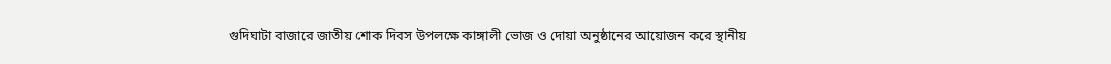গুদিঘাটা বাজারে জাতীয় শোক দিবস উপলক্ষে কাঙ্গালী ভোজ ও দোয়া অনুষ্ঠানের আয়োজন করে স্থানীয়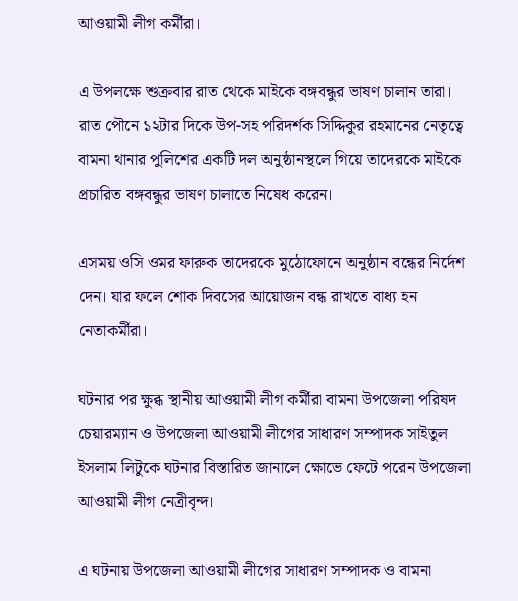আওয়ামী লীগ কর্মীরা।

এ উপলক্ষে শুক্রবার রাত থেকে মাইকে বঙ্গবন্ধুর ভাষণ চালান তারা। রাত পৌনে ১২টার দিকে উপ-সহ পরিদর্শক সিদ্দিকুর রহমানের নেতৃত্বে বামনা থানার পুলিশের একটি দল অনুষ্ঠানস্থলে গিয়ে তাদেরকে মাইকে প্রচারিত বঙ্গবন্ধুর ভাষণ চালাতে নিষেধ করেন।

এসময় ওসি ওমর ফারুক তাদেরকে মুঠোফোনে অনুষ্ঠান বন্ধের নির্দেশ দেন। যার ফলে শোক দিবসের আয়োজন বন্ধ রাখতে বাধ্য হন নেতাকর্মীরা।

ঘটনার পর ক্ষুব্ধ স্থানীয় আওয়ামী লীগ কর্মীরা বামনা উপজেলা পরিষদ চেয়ারম্যান ও উপজেলা আওয়ামী লীগের সাধারণ সম্পাদক সাইতুল ইসলাম লিটুকে ঘটনার বিস্তারিত জানালে ক্ষোভে ফেটে পরেন উপজেলা আওয়ামী লীগ নেত্রীবৃন্দ।

এ ঘটনায় উপজেলা আওয়ামী লীগের সাধারণ সম্পাদক ও বামনা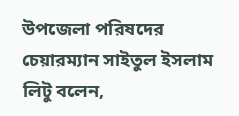উপজেলা পরিষদের চেয়ারম্যান সাইতুল ইসলাম লিটু বলেন,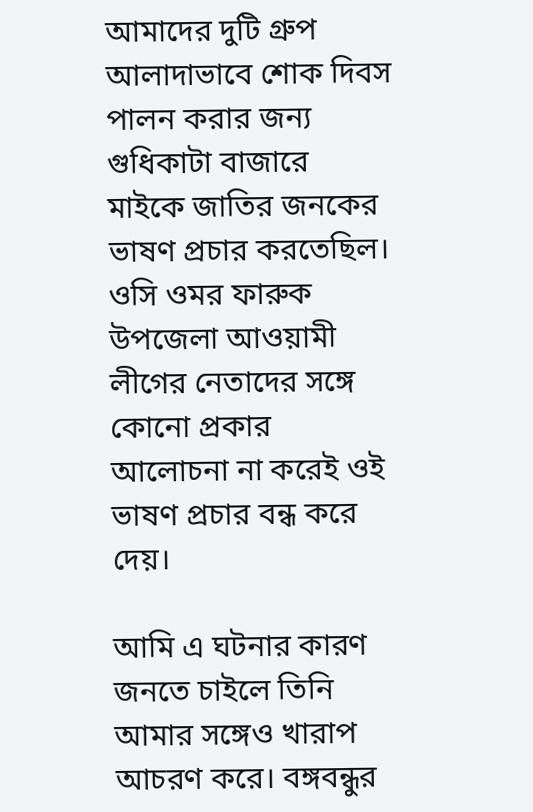আমাদের দুটি গ্রুপ আলাদাভাবে শোক দিবস পালন করার জন্য গুধিকাটা বাজারে মাইকে জাতির জনকের ভাষণ প্রচার করতেছিল। ওসি ওমর ফারুক উপজেলা আওয়ামী লীগের নেতাদের সঙ্গে কোনো প্রকার আলোচনা না করেই ওই ভাষণ প্রচার বন্ধ করে দেয়।

আমি এ ঘটনার কারণ জনতে চাইলে তিনি আমার সঙ্গেও খারাপ আচরণ করে। বঙ্গবন্ধুর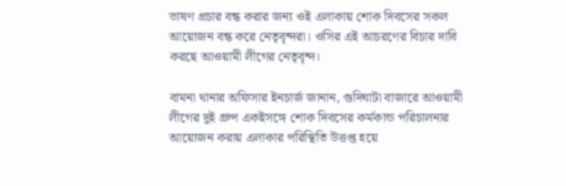ভাষণ প্রচার বন্ধ করার জন্য ওই এলাকায় শোক দিবসের সকল আয়োজন বন্ধ করে নেতৃবৃন্দরা। ওসির এই আচরণের বিচার দাবি করছে আওয়ামী লীগের নেতৃবৃন্দ।

বামনা থানার অফিসার ইনচার্জ জানান, গুদিঘাটা বাজারে আওয়ামী লীগের দুই গ্রুপ একইসঙ্গে শোক দিবসের কর্মকান্ড পরিচালনার আয়োজন করায় এলাকার পরিস্থিতি উত্তপ্ত হয়ে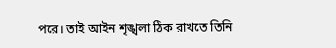পরে। তাই আইন শৃঙ্খলা ঠিক রাখতে তিনি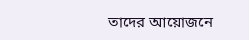তাদের আয়োজনে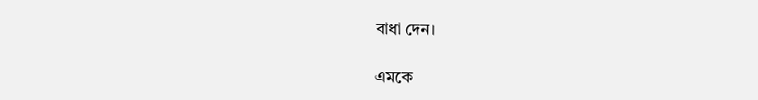বাধা দেন।

এমকে